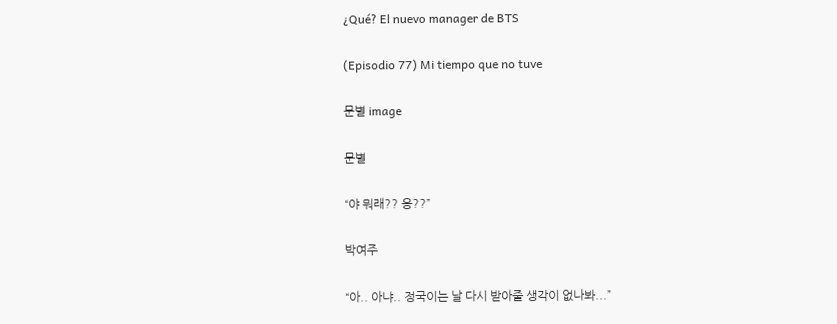¿Qué? El nuevo manager de BTS

(Episodio 77) Mi tiempo que no tuve

문별 image

문별

“야 뭐래?? 응??”

박여주

“아.. 아냐.. 정국이는 날 다시 받아줄 생각이 없나봐...”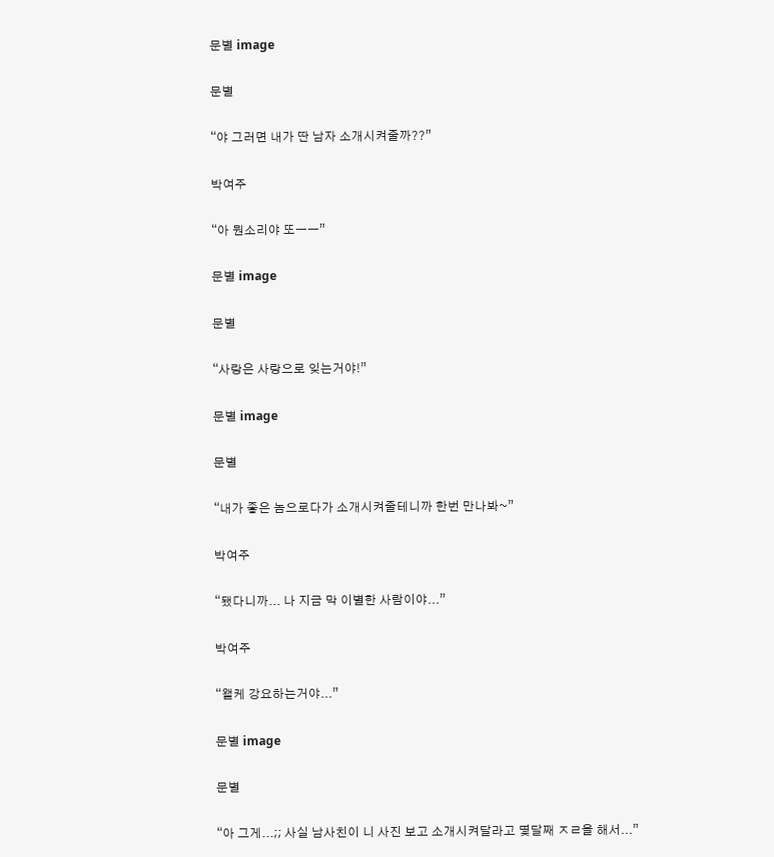문별 image

문별

“야 그러면 내가 딴 남자 소개시켜줄까??”

박여주

“아 뭔소리야 또ㅡㅡ”

문별 image

문별

“사랑은 사랑으로 잊는거야!”

문별 image

문별

“내가 좋은 놈으로다가 소개시켜줄테니까 한번 만나봐~”

박여주

“됐다니까... 나 지금 막 이별한 사람이야...”

박여주

“왤케 강요하는거야...”

문별 image

문별

“아 그게...;; 사실 남사친이 니 사진 보고 소개시켜달라고 몇달째 ㅈㄹ을 해서...”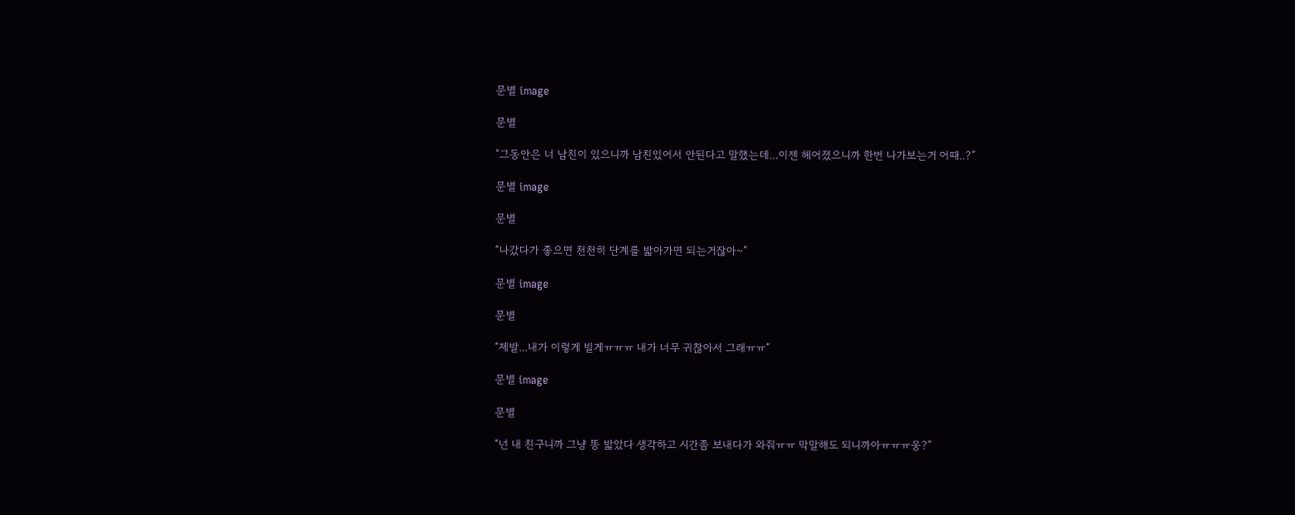문별 image

문별

“그동안은 너 남친이 있으니까 남친있어서 안된다고 말했는데...이젠 헤어졌으니까 한번 나가보는거 어때..?”

문별 image

문별

“나갔다가 좋으면 천천히 단계를 밟아가면 되는거잖아~”

문별 image

문별

“제발...내가 이렇게 빌게ㅠㅠㅠ 내가 너무 귀찮아서 그래ㅠㅠ”

문별 image

문별

“넌 내 친구니까 그냥 똥 밟았다 생각하고 시간좀 보내다가 와줘ㅠㅠ 막말해도 되니까아ㅠㅠㅠ웅?”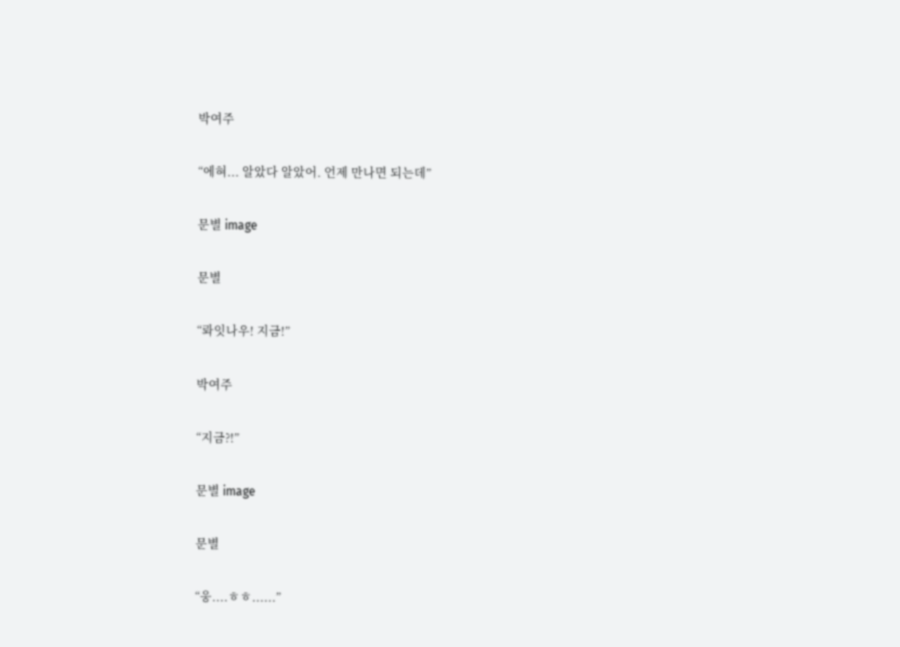박여주

“에혀... 알았다 알았어. 언제 만나면 되는데”

문별 image

문별

“롸잇나우! 지금!”

박여주

“지금?!”

문별 image

문별

“웅....ㅎㅎ......”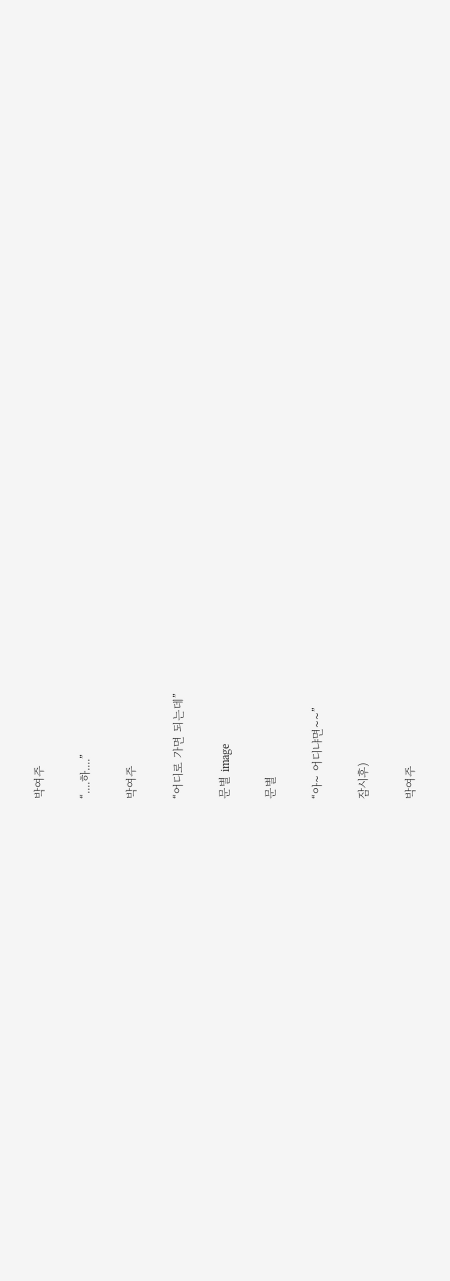박여주

“....하....”

박여주

“어디로 가면 되는데”

문별 image

문별

“아~ 어디냐면~~”

잠시후)

박여주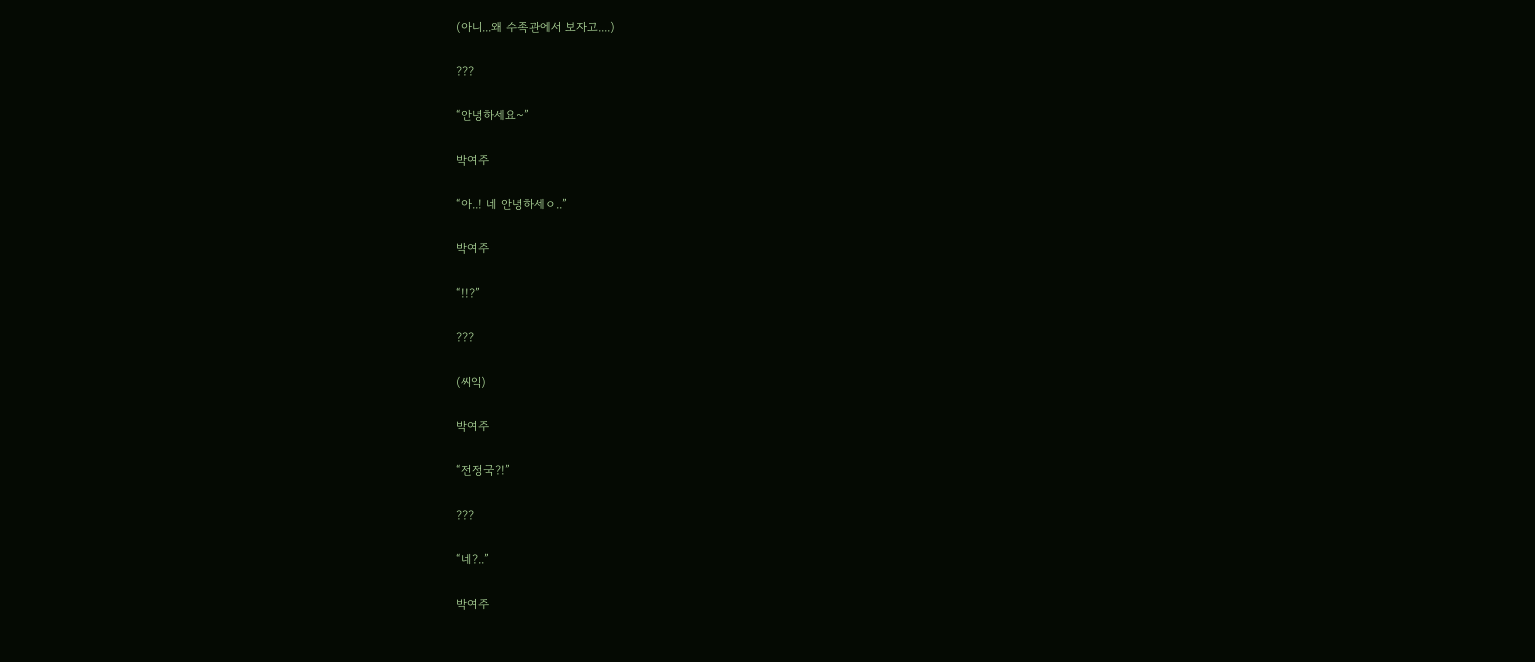(아니...왜 수족관에서 보자고....)

???

“안녕하세요~”

박여주

“아..! 네 안녕하세ㅇ..”

박여주

“!!?”

???

(씨익)

박여주

“전정국?!”

???

“네?..”

박여주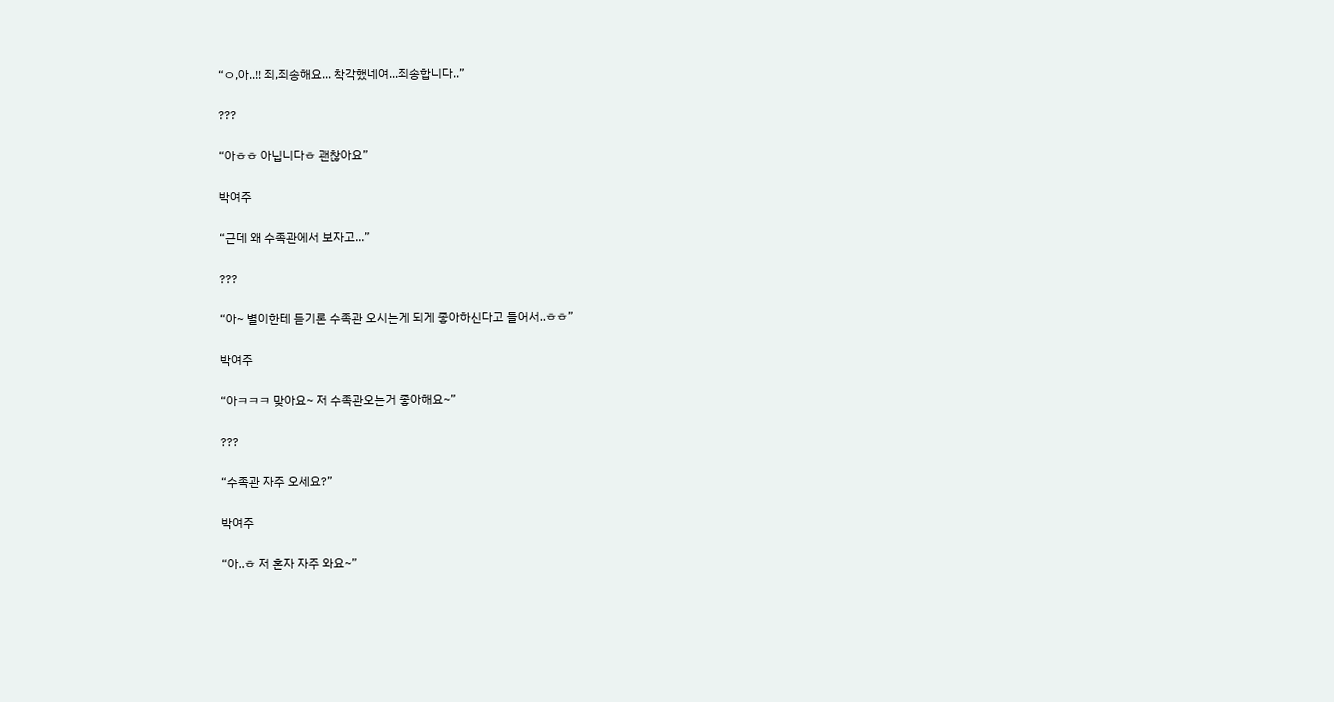“ㅇ,아..!! 죄,죄송해요... 착각했네여...죄송합니다..”

???

“아ㅎㅎ 아닙니다ㅎ 괜찮아요”

박여주

“근데 왜 수족관에서 보자고...”

???

“아~ 별이한테 듣기론 수족관 오시는게 되게 좋아하신다고 들어서..ㅎㅎ”

박여주

“아ㅋㅋㅋ 맞아요~ 저 수족관오는거 좋아해요~”

???

“수족관 자주 오세요?”

박여주

“아..ㅎ 저 혼자 자주 와요~”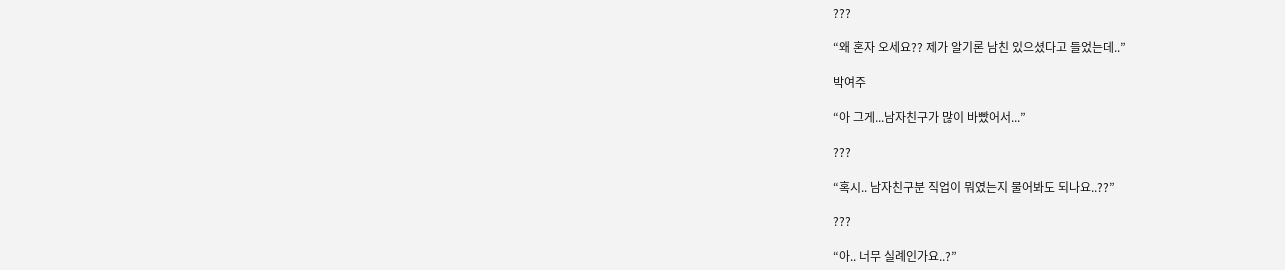???

“왜 혼자 오세요?? 제가 알기론 남친 있으셨다고 들었는데..”

박여주

“아 그게...남자친구가 많이 바빴어서...”

???

“혹시.. 남자친구분 직업이 뭐였는지 물어봐도 되나요..??”

???

“아.. 너무 실례인가요..?”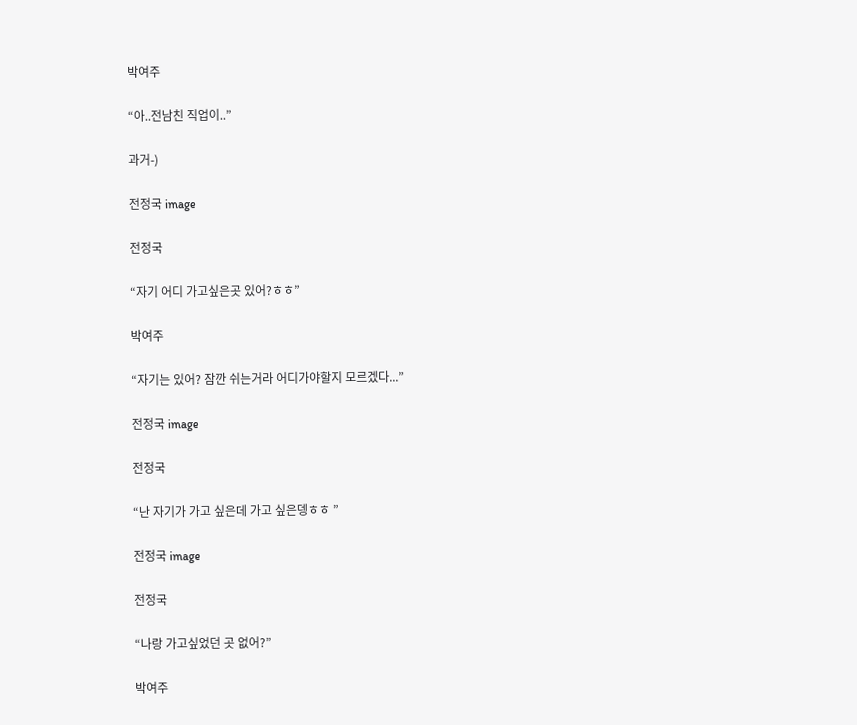박여주

“아..전남친 직업이..”

과거-)

전정국 image

전정국

“자기 어디 가고싶은곳 있어?ㅎㅎ”

박여주

“자기는 있어? 잠깐 쉬는거라 어디가야할지 모르겠다...”

전정국 image

전정국

“난 자기가 가고 싶은데 가고 싶은뎅ㅎㅎ ”

전정국 image

전정국

“나랑 가고싶었던 곳 없어?”

박여주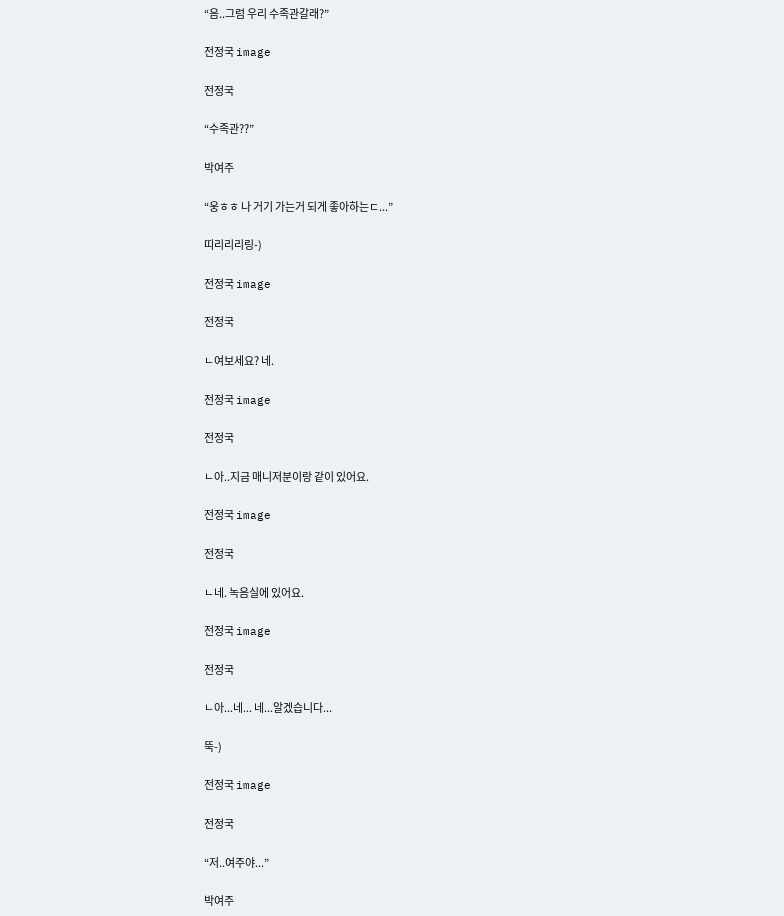“음..그럼 우리 수족관갈래?”

전정국 image

전정국

“수족관??”

박여주

“웅ㅎㅎ 나 거기 가는거 되게 좋아하는ㄷ...”

띠리리리링-)

전정국 image

전정국

ㄴ여보세요? 네.

전정국 image

전정국

ㄴ아..지금 매니저분이랑 같이 있어요.

전정국 image

전정국

ㄴ네. 녹음실에 있어요.

전정국 image

전정국

ㄴ아...네... 네...알겠습니다...

뚝-)

전정국 image

전정국

“저..여주야...”

박여주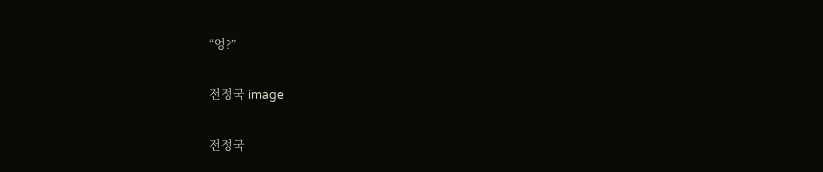“엉?”

전정국 image

전정국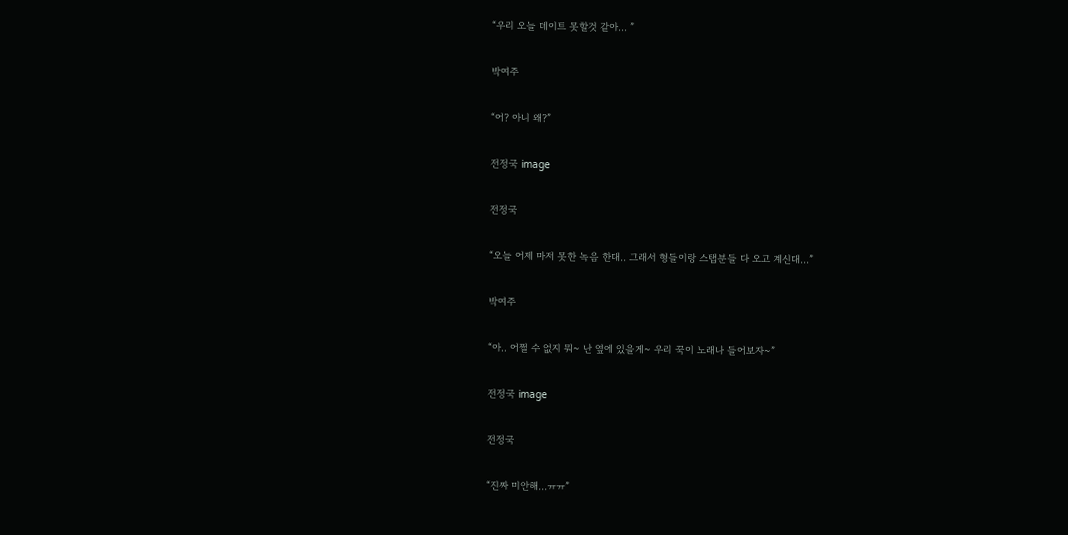“우리 오늘 데이트 못할것 같아... ”

박여주

“어? 아니 왜?”

전정국 image

전정국

“오늘 어제 마저 못한 녹음 한대.. 그래서 형들이랑 스탭분들 다 오고 계신대...”

박여주

“아.. 어쩔 수 없지 뭐~ 난 옆에 있을게~ 우리 꾹이 노래나 들어보자~”

전정국 image

전정국

“진짜 미안해...ㅠㅠ”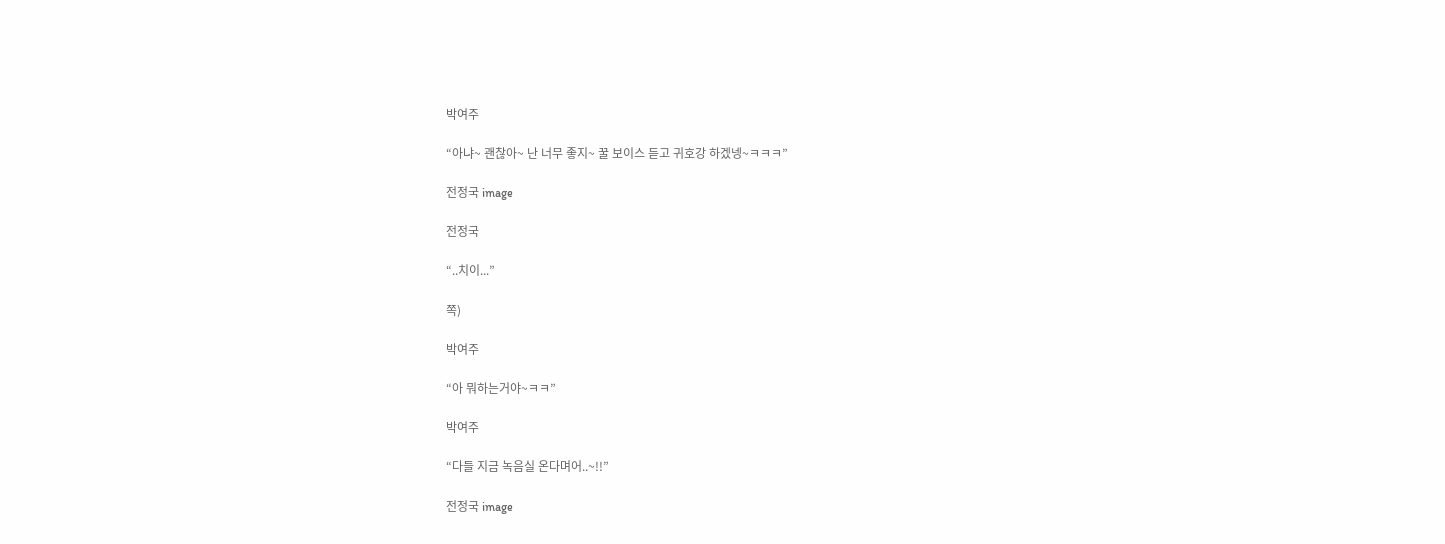박여주

“아냐~ 괜찮아~ 난 너무 좋지~ 꿀 보이스 듣고 귀호강 하겠넹~ㅋㅋㅋ”

전정국 image

전정국

“..치이...”

쪽)

박여주

“아 뭐하는거야~ㅋㅋ”

박여주

“다들 지금 녹음실 온다며어..~!!”

전정국 image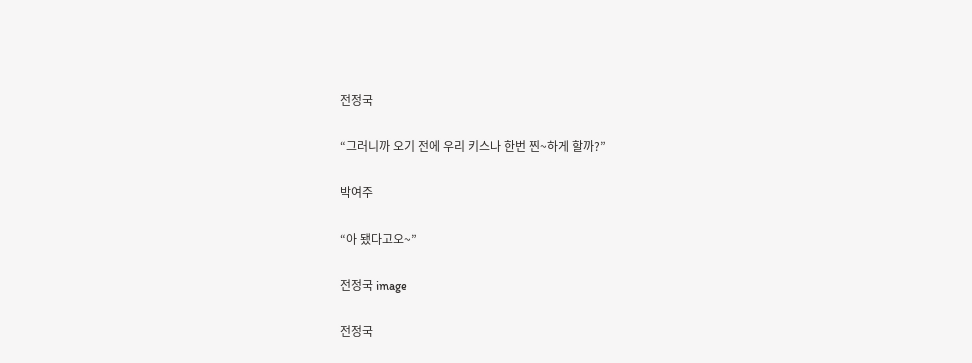전정국

“그러니까 오기 전에 우리 키스나 한번 찐~하게 할까?”

박여주

“아 됐다고오~”

전정국 image

전정국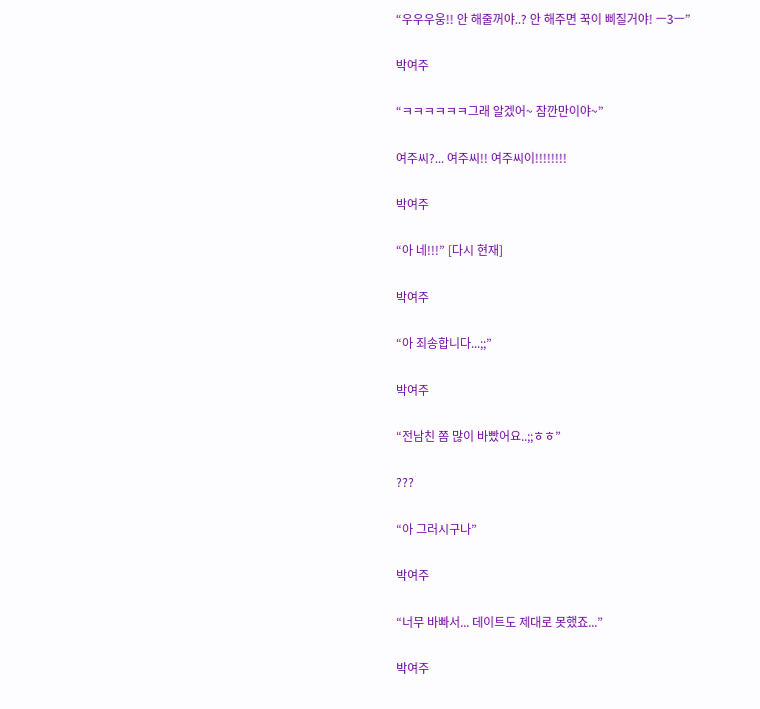“우우우웅!! 안 해줄꺼야..? 안 해주면 꾹이 삐질거야! ㅡ3ㅡ”

박여주

“ㅋㅋㅋㅋㅋㅋ그래 알겠어~ 잠깐만이야~”

여주씨?... 여주씨!! 여주씨이!!!!!!!!

박여주

“아 네!!!” [다시 현재]

박여주

“아 죄송합니다...;;”

박여주

“전남친 쫌 많이 바빴어요..;;ㅎㅎ”

???

“아 그러시구나”

박여주

“너무 바빠서... 데이트도 제대로 못했죠...”

박여주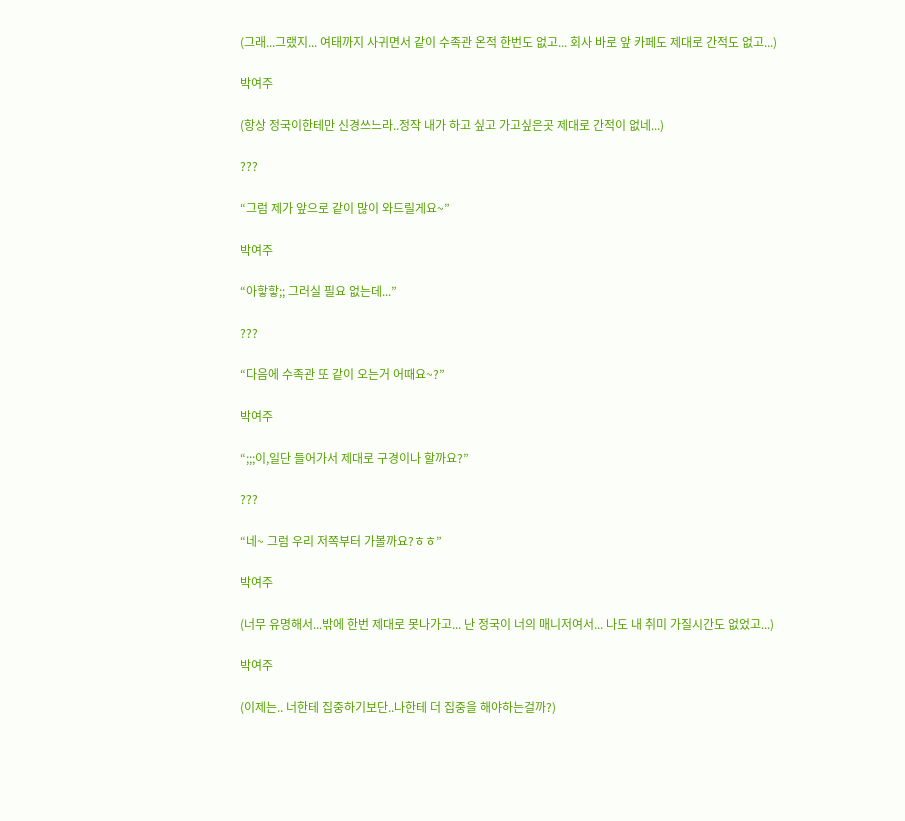(그래...그랬지... 여태까지 사귀면서 같이 수족관 온적 한번도 없고... 회사 바로 앞 카페도 제대로 간적도 없고...)

박여주

(항상 정국이한테만 신경쓰느라..정작 내가 하고 싶고 가고싶은곳 제대로 간적이 없네...)

???

“그럼 제가 앞으로 같이 많이 와드릴게요~”

박여주

“아핳핳;; 그러실 필요 없는데...”

???

“다음에 수족관 또 같이 오는거 어때요~?”

박여주

“;;;이,일단 들어가서 제대로 구경이나 할까요?”

???

“네~ 그럼 우리 저쪽부터 가볼까요?ㅎㅎ”

박여주

(너무 유명해서...밖에 한번 제대로 못나가고... 난 정국이 너의 매니저여서... 나도 내 취미 가질시간도 없었고...)

박여주

(이제는.. 너한테 집중하기보단..나한테 더 집중을 해야하는걸까?)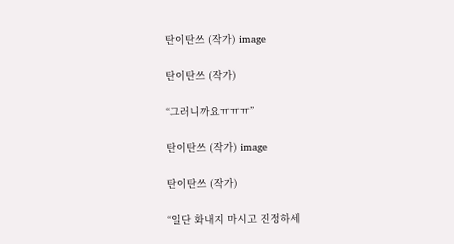탄이탄쓰 (작가) image

탄이탄쓰 (작가)

“그러니까요ㅠㅠㅠ”

탄이탄쓰 (작가) image

탄이탄쓰 (작가)

“일단 화내지 마시고 진정하세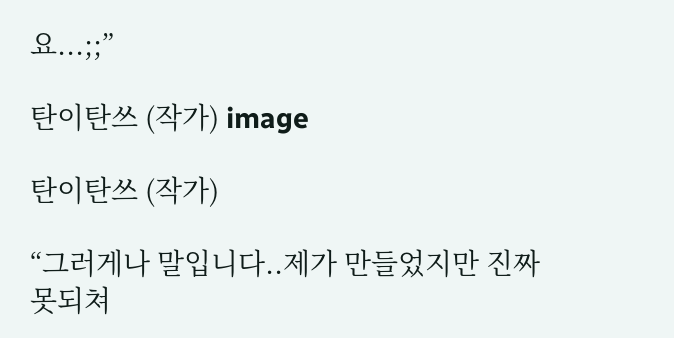요...;;”

탄이탄쓰 (작가) image

탄이탄쓰 (작가)

“그러게나 말입니다..제가 만들었지만 진짜 못되쳐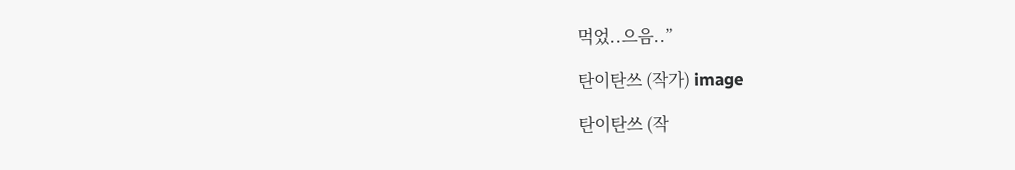먹었..으음..”

탄이탄쓰 (작가) image

탄이탄쓰 (작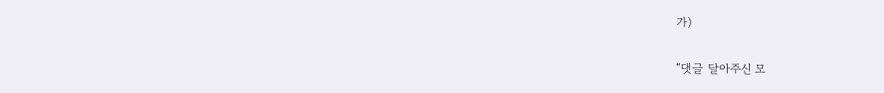가)

“댓글 달아주신 모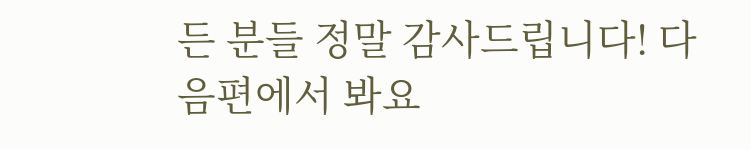든 분들 정말 감사드립니다! 다음편에서 봐요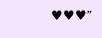♥♥♥”